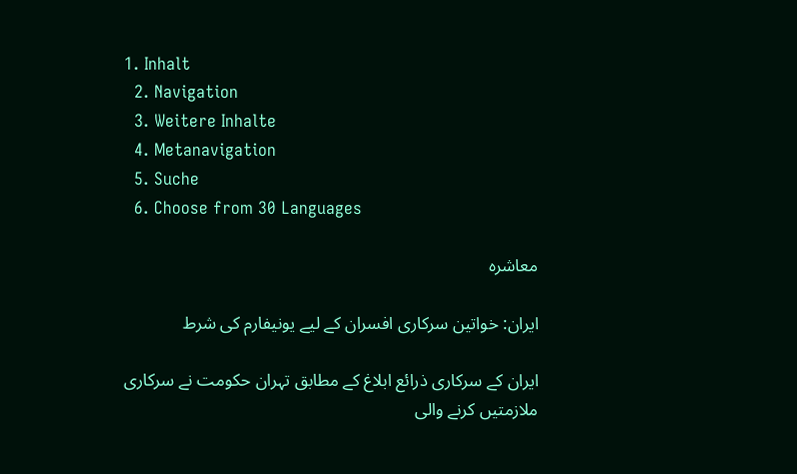1. Inhalt
  2. Navigation
  3. Weitere Inhalte
  4. Metanavigation
  5. Suche
  6. Choose from 30 Languages

معاشرہ

ایران: خواتین سرکاری افسران کے لیے یونیفارم کی شرط

ایران کے سرکاری ذرائع ابلاغ کے مطابق تہران حکومت نے سرکاری ملازمتیں کرنے والی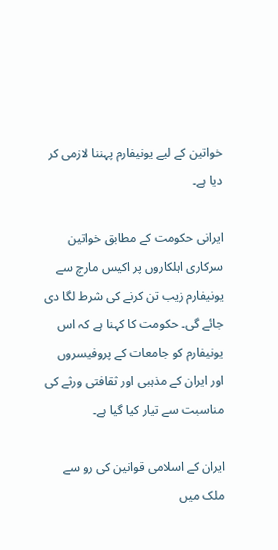خواتین کے لیے یونیفارم پہننا لازمی کر دیا ہے۔

ایرانی حکومت کے مطابق خواتین سرکاری اہلکاروں پر اکیس مارچ سے یونیفارم زیب تن کرنے کی شرط لگا دی جائے گی۔ حکومت کا کہنا ہے کہ اس یونیفارم کو جامعات کے پروفیسروں اور ایران کے مذہبی اور ثقافتی ورثے کی مناسبت سے تیار کیا گیا ہے۔

ایران کے اسلامی قوانین کی رو سے ملک میں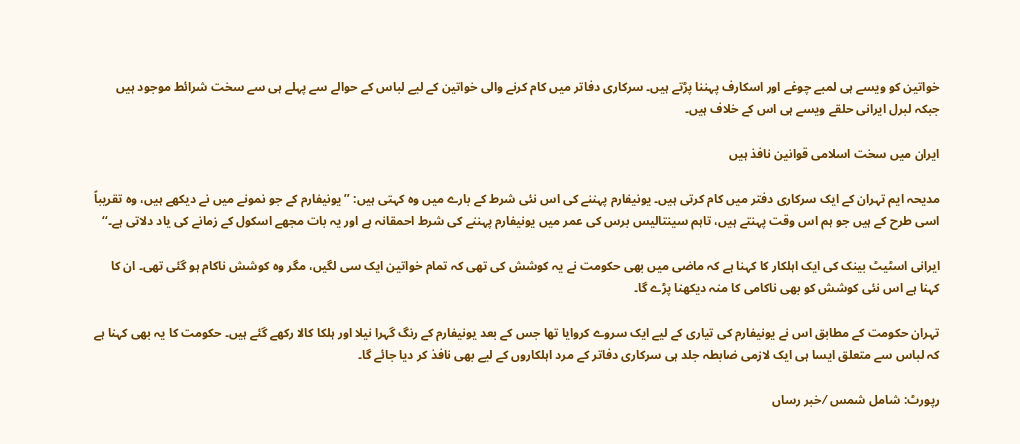خواتین کو ویسے ہی لمبے چوغے اور اسکارف پہننا پڑتے ہیں۔ سرکاری دفاتر میں کام کرنے والی خواتین کے لیے لباس کے حوالے سے پہلے ہی سے سخت شرائط موجود ہیں جبکہ لبرل ایرانی حلقے ویسے ہی اس کے خلاف ہیں۔

ایران میں سخت اسلامی قوانین نافذ ہیں

مدیحہ ایم تہران کے ایک سرکاری دفتر میں کام کرتی ہیں۔ یونیفارم پہننے کی اس نئی شرط کے بارے میں وہ کہتی ہیں: ’’یونیفارم کے جو نمونے میں نے دیکھے ہیں، وہ تقریباً اسی طرح کے ہیں جو ہم اس وقت پہنتے ہیں، تاہم سینتالیس برس کی عمر میں یونیفارم پہننے کی شرط احمقانہ ہے اور یہ بات مجھے اسکول کے زمانے کی یاد دلاتی ہے۔‘‘

ایرانی اسٹیٹ بینک کی ایک اہلکار کا کہنا ہے کہ ماضی میں بھی حکومت نے یہ کوشش کی تھی کہ تمام خواتین ایک سی لگیں، مگر وہ کوشش ناکام ہو گئی تھی۔ ان کا کہنا ہے اس نئی کوشش کو بھی ناکامی کا منہ دیکھنا پڑے گا۔

تہران حکومت کے مطابق اس نے یونیفارم کی تیاری کے لیے ایک سروے کروایا تھا جس کے بعد یونیفارم کے رنگ گہرا نیلا اور ہلکا کالا رکھے گئے ہیں۔ حکومت کا یہ بھی کہنا ہے کہ لباس سے متعلق ایسا ہی ایک لازمی ضابطہ جلد ہی سرکاری دفاتر کے مرد اہلکاروں کے لیے بھی نافذ کر دیا جائے گا۔

رپورٹ: شامل شمس ⁄ خبر رساں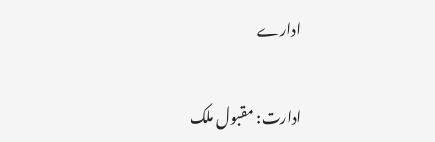ادارے

ادارت: مقبول ملک